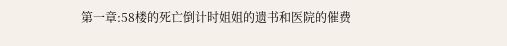第一章:58楼的死亡倒计时姐姐的遗书和医院的催费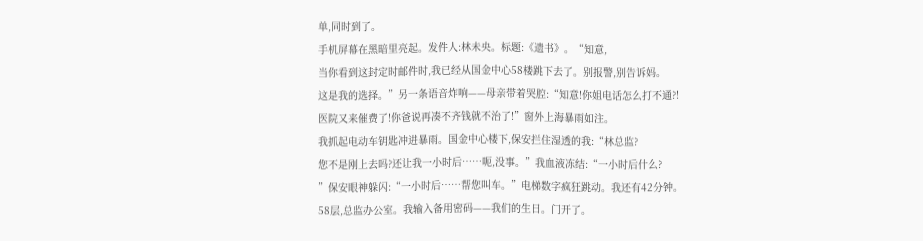单,同时到了。
手机屏幕在黑暗里亮起。发件人:林未央。标题:《遗书》。“知意,
当你看到这封定时邮件时,我已经从国金中心58楼跳下去了。别报警,别告诉妈。
这是我的选择。”另一条语音炸响——母亲带着哭腔:“知意!你姐电话怎么打不通?!
医院又来催费了!你爸说再凑不齐钱就不治了!”窗外上海暴雨如注。
我抓起电动车钥匙冲进暴雨。国金中心楼下,保安拦住湿透的我:“林总监?
您不是刚上去吗?还让我一小时后……呃,没事。”我血液冻结:“一小时后什么?
”保安眼神躲闪:“一小时后……帮您叫车。”电梯数字疯狂跳动。我还有42分钟。
58层,总监办公室。我输入备用密码——我们的生日。门开了。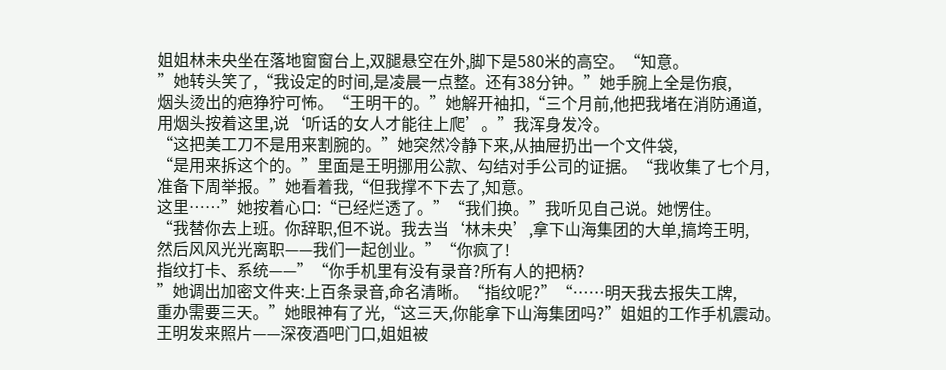姐姐林未央坐在落地窗窗台上,双腿悬空在外,脚下是580米的高空。“知意。
”她转头笑了,“我设定的时间,是凌晨一点整。还有38分钟。”她手腕上全是伤痕,
烟头烫出的疤狰狞可怖。“王明干的。”她解开袖扣,“三个月前,他把我堵在消防通道,
用烟头按着这里,说‘听话的女人才能往上爬’。”我浑身发冷。
“这把美工刀不是用来割腕的。”她突然冷静下来,从抽屉扔出一个文件袋,
“是用来拆这个的。”里面是王明挪用公款、勾结对手公司的证据。“我收集了七个月,
准备下周举报。”她看着我,“但我撑不下去了,知意。
这里……”她按着心口:“已经烂透了。”“我们换。”我听见自己说。她愣住。
“我替你去上班。你辞职,但不说。我去当‘林未央’,拿下山海集团的大单,搞垮王明,
然后风风光光离职——我们一起创业。”“你疯了!
指纹打卡、系统——”“你手机里有没有录音?所有人的把柄?
”她调出加密文件夹:上百条录音,命名清晰。“指纹呢?”“……明天我去报失工牌,
重办需要三天。”她眼神有了光,“这三天,你能拿下山海集团吗?”姐姐的工作手机震动。
王明发来照片——深夜酒吧门口,姐姐被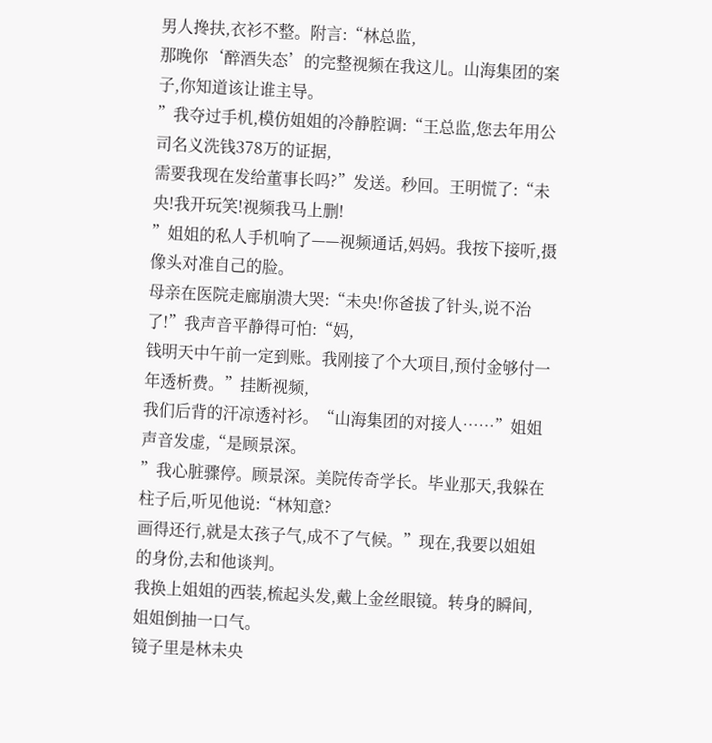男人搀扶,衣衫不整。附言:“林总监,
那晚你‘醉酒失态’的完整视频在我这儿。山海集团的案子,你知道该让谁主导。
”我夺过手机,模仿姐姐的冷静腔调:“王总监,您去年用公司名义洗钱378万的证据,
需要我现在发给董事长吗?”发送。秒回。王明慌了:“未央!我开玩笑!视频我马上删!
”姐姐的私人手机响了——视频通话,妈妈。我按下接听,摄像头对准自己的脸。
母亲在医院走廊崩溃大哭:“未央!你爸拔了针头,说不治了!”我声音平静得可怕:“妈,
钱明天中午前一定到账。我刚接了个大项目,预付金够付一年透析费。”挂断视频,
我们后背的汗凉透衬衫。“山海集团的对接人……”姐姐声音发虚,“是顾景深。
”我心脏骤停。顾景深。美院传奇学长。毕业那天,我躲在柱子后,听见他说:“林知意?
画得还行,就是太孩子气,成不了气候。”现在,我要以姐姐的身份,去和他谈判。
我换上姐姐的西装,梳起头发,戴上金丝眼镜。转身的瞬间,姐姐倒抽一口气。
镜子里是林未央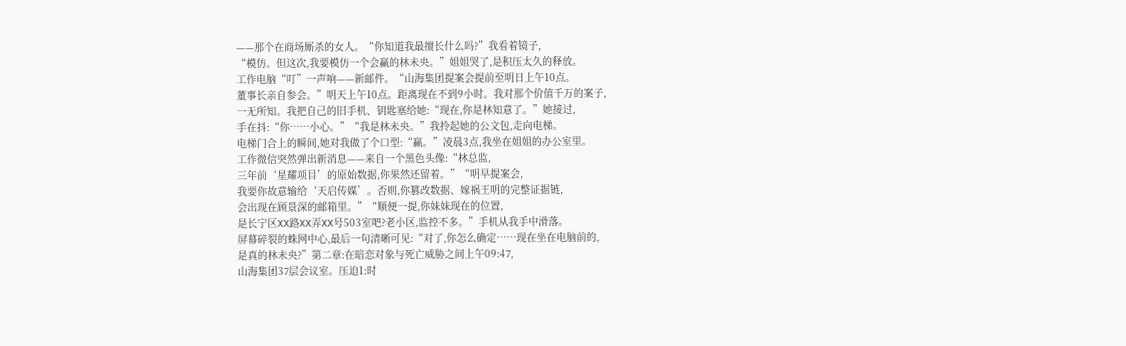——那个在商场厮杀的女人。“你知道我最擅长什么吗?”我看着镜子,
“模仿。但这次,我要模仿一个会赢的林未央。”姐姐哭了,是积压太久的释放。
工作电脑“叮”一声响——新邮件。“山海集团提案会提前至明日上午10点。
董事长亲自参会。”明天上午10点。距离现在不到9小时。我对那个价值千万的案子,
一无所知。我把自己的旧手机、钥匙塞给她:“现在,你是林知意了。”她接过,
手在抖:“你……小心。”“我是林未央。”我拎起她的公文包,走向电梯。
电梯门合上的瞬间,她对我做了个口型:“赢。”凌晨3点,我坐在姐姐的办公室里。
工作微信突然弹出新消息——来自一个黑色头像:“林总监,
三年前‘星耀项目’的原始数据,你果然还留着。”“明早提案会,
我要你故意输给‘天启传媒’。否则,你篡改数据、嫁祸王明的完整证据链,
会出现在顾景深的邮箱里。”“顺便一提,你妹妹现在的位置,
是长宁区XX路XX弄XX号503室吧?老小区,监控不多。”手机从我手中滑落。
屏幕碎裂的蛛网中心,最后一句清晰可见:“对了,你怎么确定……现在坐在电脑前的,
是真的林未央?”第二章:在暗恋对象与死亡威胁之间上午09:47,
山海集团37层会议室。压迫1:时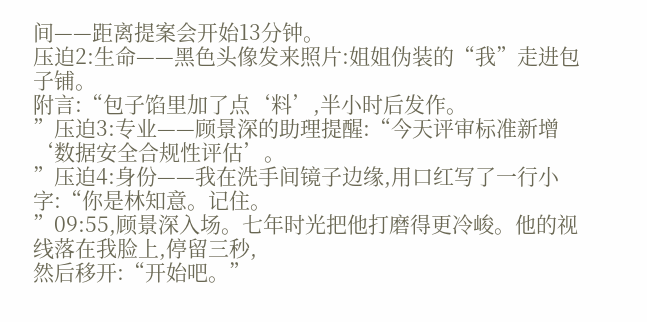间——距离提案会开始13分钟。
压迫2:生命——黑色头像发来照片:姐姐伪装的“我”走进包子铺。
附言:“包子馅里加了点‘料’,半小时后发作。
”压迫3:专业——顾景深的助理提醒:“今天评审标准新增‘数据安全合规性评估’。
”压迫4:身份——我在洗手间镜子边缘,用口红写了一行小字:“你是林知意。记住。
”09:55,顾景深入场。七年时光把他打磨得更冷峻。他的视线落在我脸上,停留三秒,
然后移开:“开始吧。”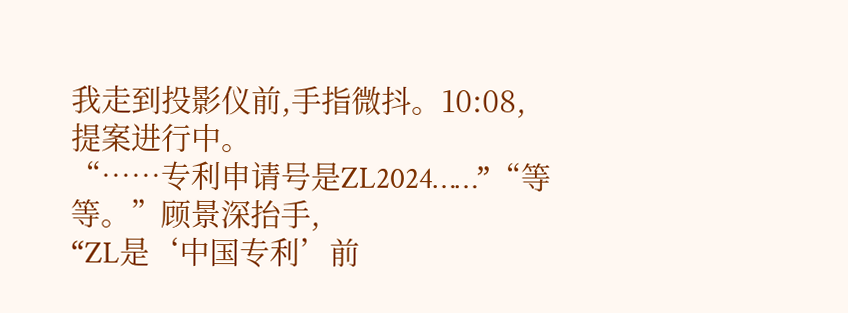我走到投影仪前,手指微抖。10:08,提案进行中。
“……专利申请号是ZL2024……”“等等。”顾景深抬手,
“ZL是‘中国专利’前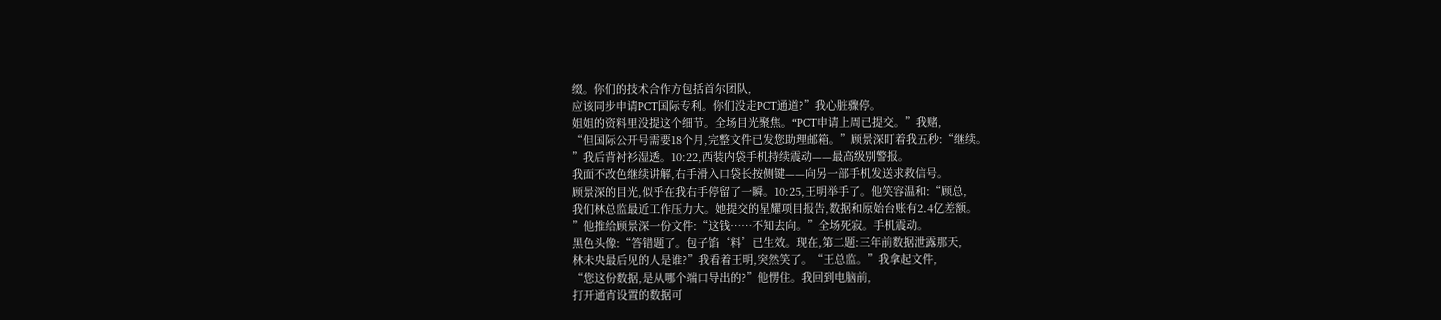缀。你们的技术合作方包括首尔团队,
应该同步申请PCT国际专利。你们没走PCT通道?”我心脏骤停。
姐姐的资料里没提这个细节。全场目光聚焦。“PCT申请上周已提交。”我赌,
“但国际公开号需要18个月,完整文件已发您助理邮箱。”顾景深盯着我五秒:“继续。
”我后背衬衫湿透。10:22,西装内袋手机持续震动——最高级别警报。
我面不改色继续讲解,右手滑入口袋长按侧键——向另一部手机发送求救信号。
顾景深的目光,似乎在我右手停留了一瞬。10:25,王明举手了。他笑容温和:“顾总,
我们林总监最近工作压力大。她提交的星耀项目报告,数据和原始台账有2.4亿差额。
”他推给顾景深一份文件:“这钱……不知去向。”全场死寂。手机震动。
黑色头像:“答错题了。包子馅‘料’已生效。现在,第二题:三年前数据泄露那天,
林未央最后见的人是谁?”我看着王明,突然笑了。“王总监。”我拿起文件,
“您这份数据,是从哪个端口导出的?”他愣住。我回到电脑前,
打开通宵设置的数据可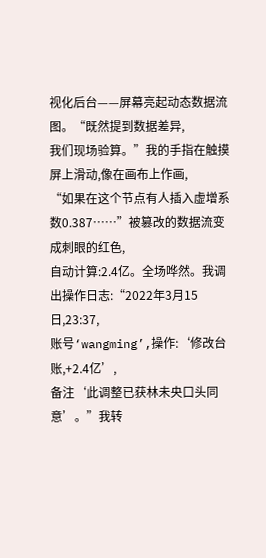视化后台——屏幕亮起动态数据流图。“既然提到数据差异,
我们现场验算。”我的手指在触摸屏上滑动,像在画布上作画,
“如果在这个节点有人插入虚增系数0.387……”被篡改的数据流变成刺眼的红色,
自动计算:2.4亿。全场哗然。我调出操作日志:“2022年3月15日,23:37,
账号‘wangming’,操作:‘修改台账,+2.4亿’,
备注‘此调整已获林未央口头同意’。”我转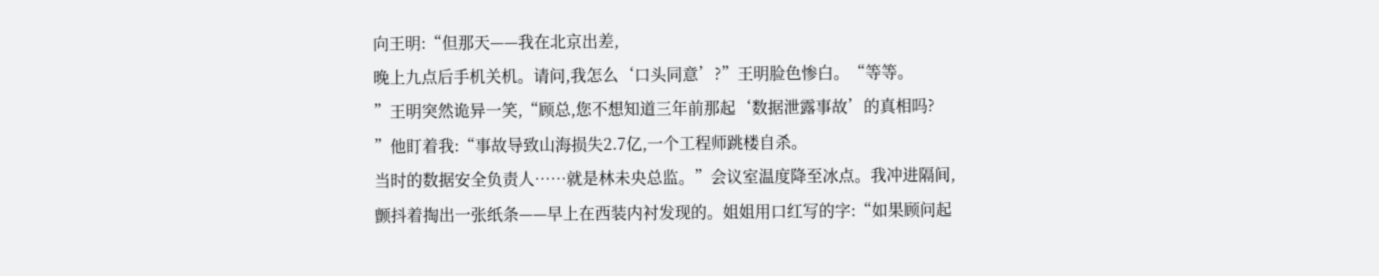向王明:“但那天——我在北京出差,
晚上九点后手机关机。请问,我怎么‘口头同意’?”王明脸色惨白。“等等。
”王明突然诡异一笑,“顾总,您不想知道三年前那起‘数据泄露事故’的真相吗?
”他盯着我:“事故导致山海损失2.7亿,一个工程师跳楼自杀。
当时的数据安全负责人……就是林未央总监。”会议室温度降至冰点。我冲进隔间,
颤抖着掏出一张纸条——早上在西装内衬发现的。姐姐用口红写的字:“如果顾问起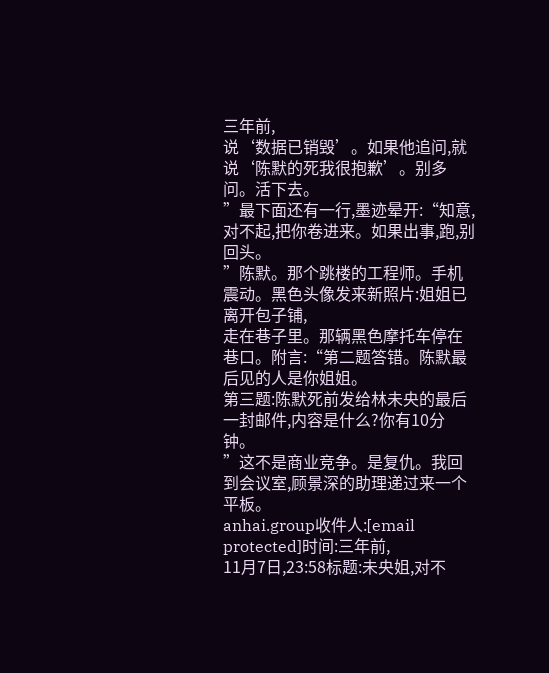三年前,
说‘数据已销毁’。如果他追问,就说‘陈默的死我很抱歉’。别多问。活下去。
”最下面还有一行,墨迹晕开:“知意,对不起,把你卷进来。如果出事,跑,别回头。
”陈默。那个跳楼的工程师。手机震动。黑色头像发来新照片:姐姐已离开包子铺,
走在巷子里。那辆黑色摩托车停在巷口。附言:“第二题答错。陈默最后见的人是你姐姐。
第三题:陈默死前发给林未央的最后一封邮件,内容是什么?你有10分钟。
”这不是商业竞争。是复仇。我回到会议室,顾景深的助理递过来一个平板。
anhai.group收件人:[email protected]时间:三年前,
11月7日,23:58标题:未央姐,对不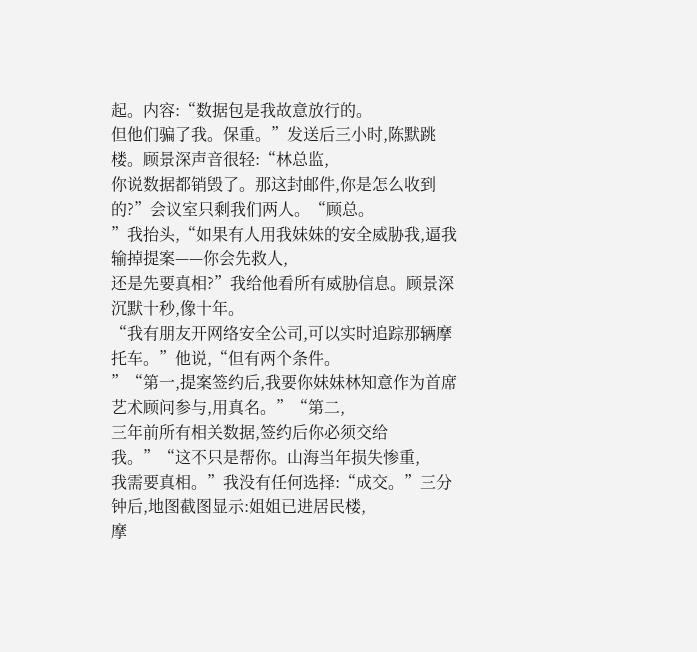起。内容:“数据包是我故意放行的。
但他们骗了我。保重。”发送后三小时,陈默跳楼。顾景深声音很轻:“林总监,
你说数据都销毁了。那这封邮件,你是怎么收到的?”会议室只剩我们两人。“顾总。
”我抬头,“如果有人用我妹妹的安全威胁我,逼我输掉提案——你会先救人,
还是先要真相?”我给他看所有威胁信息。顾景深沉默十秒,像十年。
“我有朋友开网络安全公司,可以实时追踪那辆摩托车。”他说,“但有两个条件。
”“第一,提案签约后,我要你妹妹林知意作为首席艺术顾问参与,用真名。”“第二,
三年前所有相关数据,签约后你必须交给我。”“这不只是帮你。山海当年损失惨重,
我需要真相。”我没有任何选择:“成交。”三分钟后,地图截图显示:姐姐已进居民楼,
摩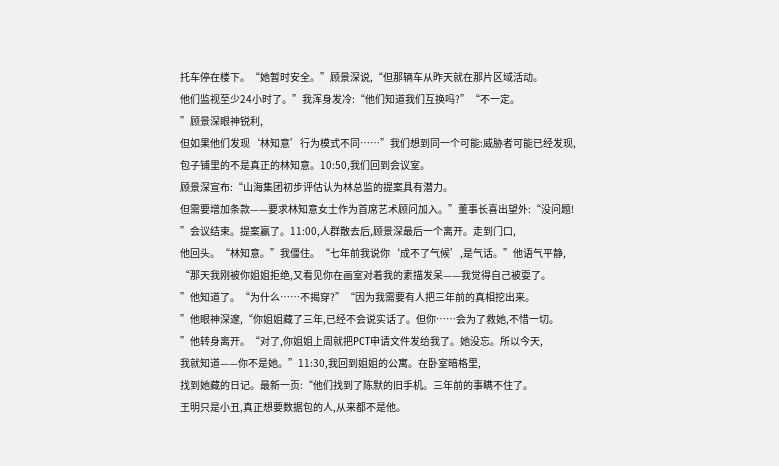托车停在楼下。“她暂时安全。”顾景深说,“但那辆车从昨天就在那片区域活动。
他们监视至少24小时了。”我浑身发冷:“他们知道我们互换吗?”“不一定。
”顾景深眼神锐利,
但如果他们发现‘林知意’行为模式不同……”我们想到同一个可能:威胁者可能已经发现,
包子铺里的不是真正的林知意。10:50,我们回到会议室。
顾景深宣布:“山海集团初步评估认为林总监的提案具有潜力。
但需要增加条款——要求林知意女士作为首席艺术顾问加入。”董事长喜出望外:“没问题!
”会议结束。提案赢了。11:00,人群散去后,顾景深最后一个离开。走到门口,
他回头。“林知意。”我僵住。“七年前我说你‘成不了气候’,是气话。”他语气平静,
“那天我刚被你姐姐拒绝,又看见你在画室对着我的素描发呆——我觉得自己被耍了。
”他知道了。“为什么……不揭穿?”“因为我需要有人把三年前的真相挖出来。
”他眼神深邃,“你姐姐藏了三年,已经不会说实话了。但你……会为了救她,不惜一切。
”他转身离开。“对了,你姐姐上周就把PCT申请文件发给我了。她没忘。所以今天,
我就知道——你不是她。”11:30,我回到姐姐的公寓。在卧室暗格里,
找到她藏的日记。最新一页:“他们找到了陈默的旧手机。三年前的事瞒不住了。
王明只是小丑,真正想要数据包的人,从来都不是他。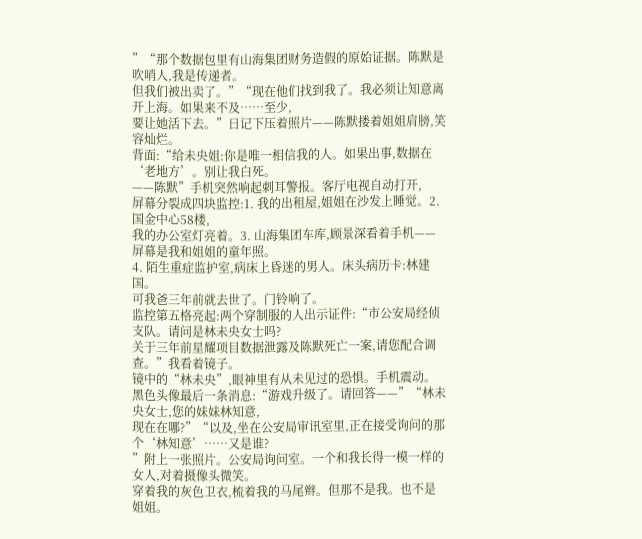”“那个数据包里有山海集团财务造假的原始证据。陈默是吹哨人,我是传递者。
但我们被出卖了。”“现在他们找到我了。我必须让知意离开上海。如果来不及……至少,
要让她活下去。”日记下压着照片——陈默搂着姐姐肩膀,笑容灿烂。
背面:“给未央姐:你是唯一相信我的人。如果出事,数据在‘老地方’。别让我白死。
——陈默”手机突然响起刺耳警报。客厅电视自动打开,
屏幕分裂成四块监控:1. 我的出租屋,姐姐在沙发上睡觉。2. 国金中心58楼,
我的办公室灯亮着。3. 山海集团车库,顾景深看着手机——屏幕是我和姐姐的童年照。
4. 陌生重症监护室,病床上昏迷的男人。床头病历卡:林建国。
可我爸三年前就去世了。门铃响了。
监控第五格亮起:两个穿制服的人出示证件:“市公安局经侦支队。请问是林未央女士吗?
关于三年前星耀项目数据泄露及陈默死亡一案,请您配合调查。”我看着镜子。
镜中的“林未央”,眼神里有从未见过的恐惧。手机震动。
黑色头像最后一条消息:“游戏升级了。请回答——”“林未央女士,您的妹妹林知意,
现在在哪?”“以及,坐在公安局审讯室里,正在接受询问的那个‘林知意’……又是谁?
”附上一张照片。公安局询问室。一个和我长得一模一样的女人,对着摄像头微笑。
穿着我的灰色卫衣,梳着我的马尾辫。但那不是我。也不是姐姐。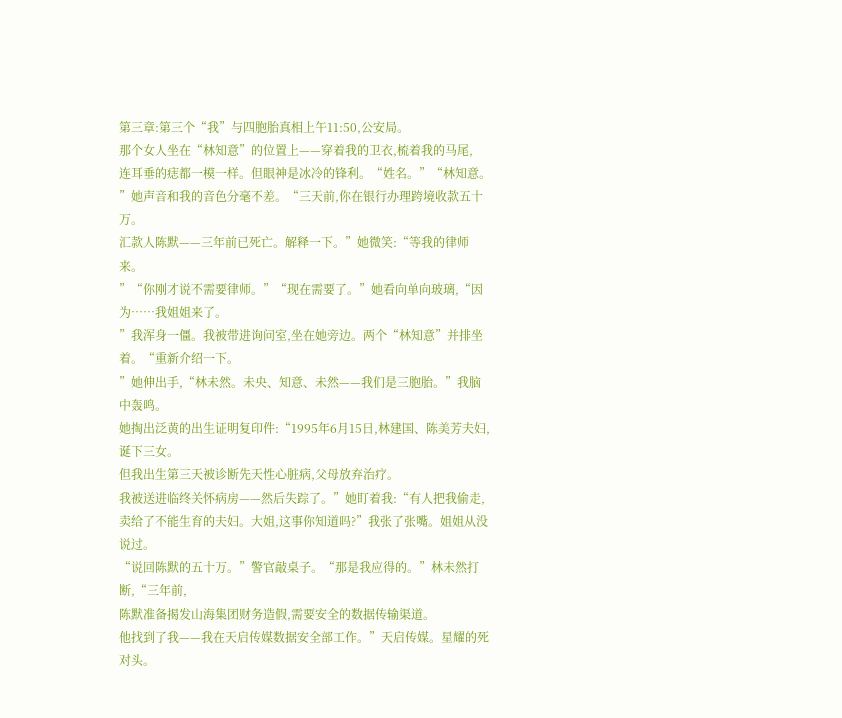第三章:第三个“我”与四胞胎真相上午11:50,公安局。
那个女人坐在“林知意”的位置上——穿着我的卫衣,梳着我的马尾,
连耳垂的痣都一模一样。但眼神是冰冷的锋利。“姓名。”“林知意。
”她声音和我的音色分毫不差。“三天前,你在银行办理跨境收款五十万。
汇款人陈默——三年前已死亡。解释一下。”她微笑:“等我的律师来。
”“你刚才说不需要律师。”“现在需要了。”她看向单向玻璃,“因为……我姐姐来了。
”我浑身一僵。我被带进询问室,坐在她旁边。两个“林知意”并排坐着。“重新介绍一下。
”她伸出手,“林未然。未央、知意、未然——我们是三胞胎。”我脑中轰鸣。
她掏出泛黄的出生证明复印件:“1995年6月15日,林建国、陈美芳夫妇,诞下三女。
但我出生第三天被诊断先天性心脏病,父母放弃治疗。
我被送进临终关怀病房——然后失踪了。”她盯着我:“有人把我偷走,
卖给了不能生育的夫妇。大姐,这事你知道吗?”我张了张嘴。姐姐从没说过。
“说回陈默的五十万。”警官敲桌子。“那是我应得的。”林未然打断,“三年前,
陈默准备揭发山海集团财务造假,需要安全的数据传输渠道。
他找到了我——我在天启传媒数据安全部工作。”天启传媒。星耀的死对头。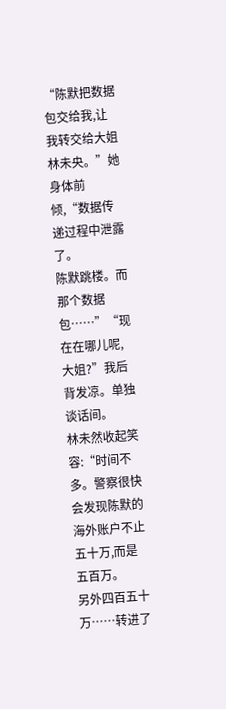“陈默把数据包交给我,让我转交给大姐林未央。”她身体前倾,“数据传递过程中泄露了。
陈默跳楼。而那个数据包……”“现在在哪儿呢,大姐?”我后背发凉。单独谈话间。
林未然收起笑容:“时间不多。警察很快会发现陈默的海外账户不止五十万,而是五百万。
另外四百五十万……转进了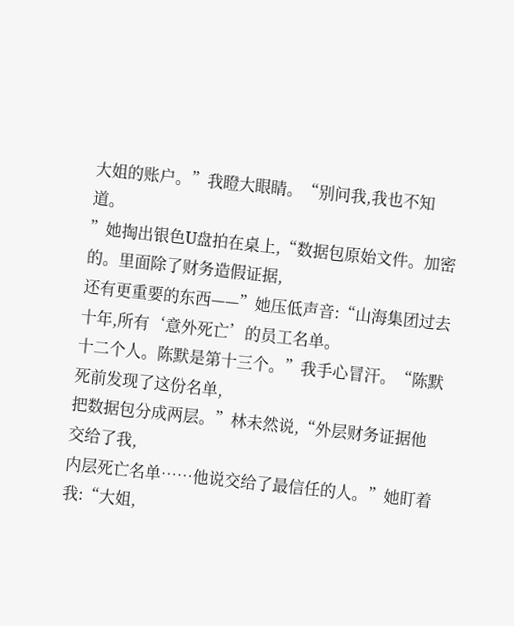大姐的账户。”我瞪大眼睛。“别问我,我也不知道。
”她掏出银色U盘拍在桌上,“数据包原始文件。加密的。里面除了财务造假证据,
还有更重要的东西——”她压低声音:“山海集团过去十年,所有‘意外死亡’的员工名单。
十二个人。陈默是第十三个。”我手心冒汗。“陈默死前发现了这份名单,
把数据包分成两层。”林未然说,“外层财务证据他交给了我,
内层死亡名单……他说交给了最信任的人。”她盯着我:“大姐,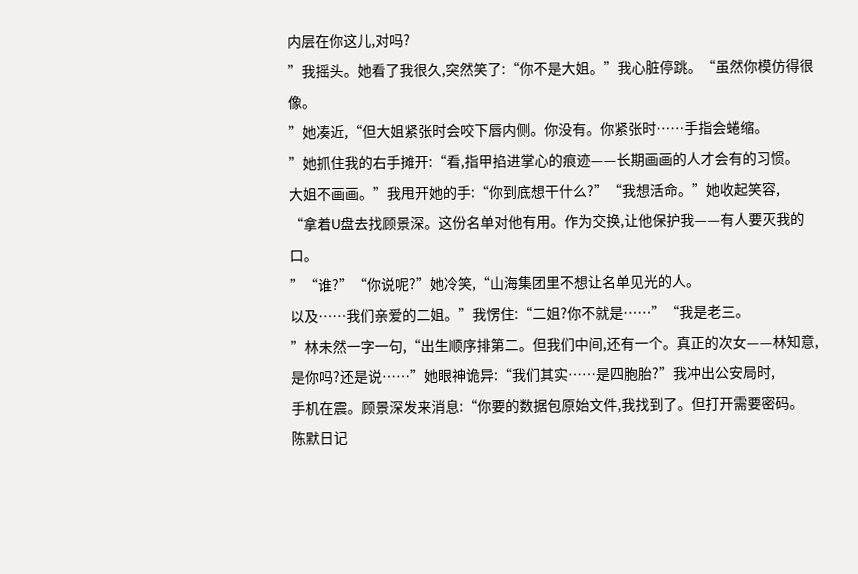内层在你这儿,对吗?
”我摇头。她看了我很久,突然笑了:“你不是大姐。”我心脏停跳。“虽然你模仿得很像。
”她凑近,“但大姐紧张时会咬下唇内侧。你没有。你紧张时……手指会蜷缩。
”她抓住我的右手摊开:“看,指甲掐进掌心的痕迹——长期画画的人才会有的习惯。
大姐不画画。”我甩开她的手:“你到底想干什么?”“我想活命。”她收起笑容,
“拿着U盘去找顾景深。这份名单对他有用。作为交换,让他保护我——有人要灭我的口。
”“谁?”“你说呢?”她冷笑,“山海集团里不想让名单见光的人。
以及……我们亲爱的二姐。”我愣住:“二姐?你不就是……”“我是老三。
”林未然一字一句,“出生顺序排第二。但我们中间,还有一个。真正的次女——林知意,
是你吗?还是说……”她眼神诡异:“我们其实……是四胞胎?”我冲出公安局时,
手机在震。顾景深发来消息:“你要的数据包原始文件,我找到了。但打开需要密码。
陈默日记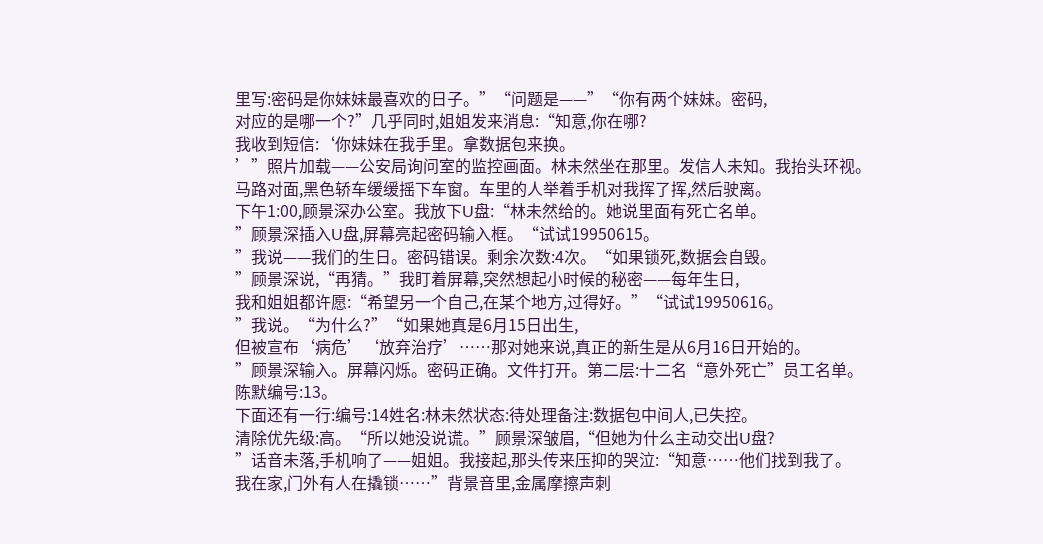里写:密码是你妹妹最喜欢的日子。”“问题是——”“你有两个妹妹。密码,
对应的是哪一个?”几乎同时,姐姐发来消息:“知意,你在哪?
我收到短信:‘你妹妹在我手里。拿数据包来换。
’”照片加载——公安局询问室的监控画面。林未然坐在那里。发信人未知。我抬头环视。
马路对面,黑色轿车缓缓摇下车窗。车里的人举着手机对我挥了挥,然后驶离。
下午1:00,顾景深办公室。我放下U盘:“林未然给的。她说里面有死亡名单。
”顾景深插入U盘,屏幕亮起密码输入框。“试试19950615。
”我说——我们的生日。密码错误。剩余次数:4次。“如果锁死,数据会自毁。
”顾景深说,“再猜。”我盯着屏幕,突然想起小时候的秘密——每年生日,
我和姐姐都许愿:“希望另一个自己,在某个地方,过得好。”“试试19950616。
”我说。“为什么?”“如果她真是6月15日出生,
但被宣布‘病危’‘放弃治疗’……那对她来说,真正的新生是从6月16日开始的。
”顾景深输入。屏幕闪烁。密码正确。文件打开。第二层:十二名“意外死亡”员工名单。
陈默编号:13。
下面还有一行:编号:14姓名:林未然状态:待处理备注:数据包中间人,已失控。
清除优先级:高。“所以她没说谎。”顾景深皱眉,“但她为什么主动交出U盘?
”话音未落,手机响了——姐姐。我接起,那头传来压抑的哭泣:“知意……他们找到我了。
我在家,门外有人在撬锁……”背景音里,金属摩擦声刺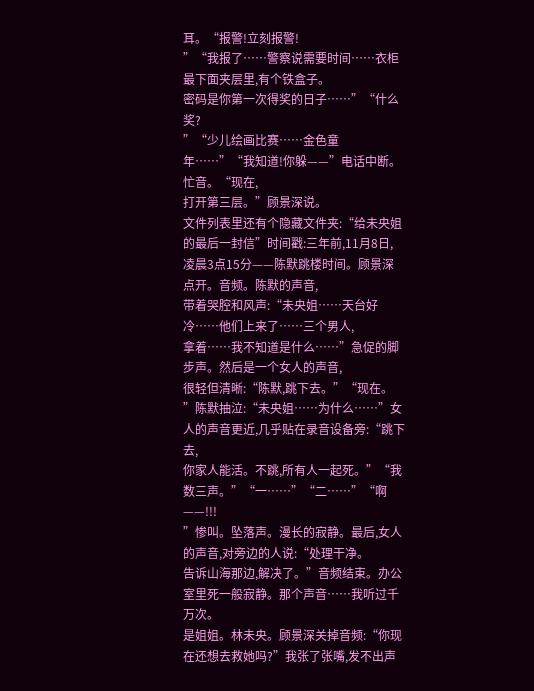耳。“报警!立刻报警!
”“我报了……警察说需要时间……衣柜最下面夹层里,有个铁盒子。
密码是你第一次得奖的日子……”“什么奖?
”“少儿绘画比赛……金色童年……”“我知道!你躲——”电话中断。忙音。“现在,
打开第三层。”顾景深说。
文件列表里还有个隐藏文件夹:“给未央姐的最后一封信”时间戳:三年前,11月8日,
凌晨3点15分——陈默跳楼时间。顾景深点开。音频。陈默的声音,
带着哭腔和风声:“未央姐……天台好冷……他们上来了……三个男人,
拿着……我不知道是什么……”急促的脚步声。然后是一个女人的声音,
很轻但清晰:“陈默,跳下去。”“现在。
”陈默抽泣:“未央姐……为什么……”女人的声音更近,几乎贴在录音设备旁:“跳下去,
你家人能活。不跳,所有人一起死。”“我数三声。”“一……”“二……”“啊——!!!
”惨叫。坠落声。漫长的寂静。最后,女人的声音,对旁边的人说:“处理干净。
告诉山海那边,解决了。”音频结束。办公室里死一般寂静。那个声音……我听过千万次。
是姐姐。林未央。顾景深关掉音频:“你现在还想去救她吗?”我张了张嘴,发不出声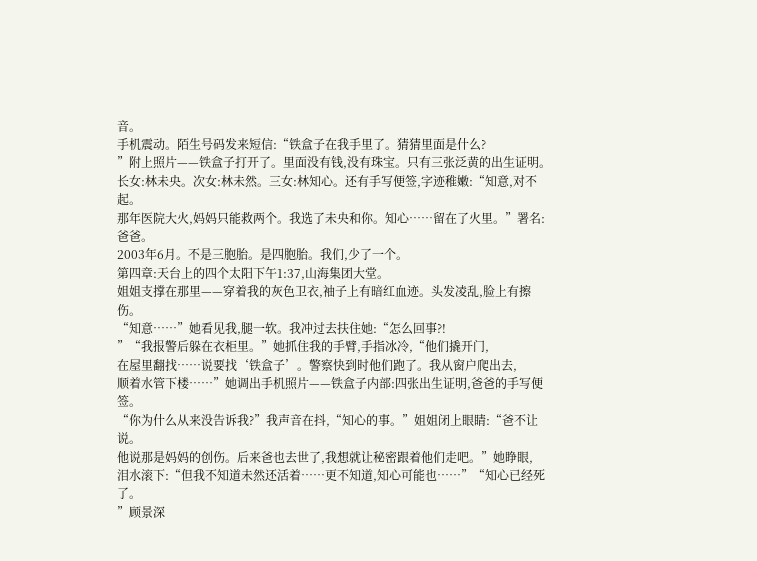音。
手机震动。陌生号码发来短信:“铁盒子在我手里了。猜猜里面是什么?
”附上照片——铁盒子打开了。里面没有钱,没有珠宝。只有三张泛黄的出生证明。
长女:林未央。次女:林未然。三女:林知心。还有手写便签,字迹稚嫩:“知意,对不起。
那年医院大火,妈妈只能救两个。我选了未央和你。知心……留在了火里。”署名:爸爸。
2003年6月。不是三胞胎。是四胞胎。我们,少了一个。
第四章:天台上的四个太阳下午1:37,山海集团大堂。
姐姐支撑在那里——穿着我的灰色卫衣,袖子上有暗红血迹。头发凌乱,脸上有擦伤。
“知意……”她看见我,腿一软。我冲过去扶住她:“怎么回事?!
”“我报警后躲在衣柜里。”她抓住我的手臂,手指冰冷,“他们撬开门,
在屋里翻找……说要找‘铁盒子’。警察快到时他们跑了。我从窗户爬出去,
顺着水管下楼……”她调出手机照片——铁盒子内部:四张出生证明,爸爸的手写便签。
“你为什么从来没告诉我?”我声音在抖,“知心的事。”姐姐闭上眼睛:“爸不让说。
他说那是妈妈的创伤。后来爸也去世了,我想就让秘密跟着他们走吧。”她睁眼,
泪水滚下:“但我不知道未然还活着……更不知道,知心可能也……”“知心已经死了。
”顾景深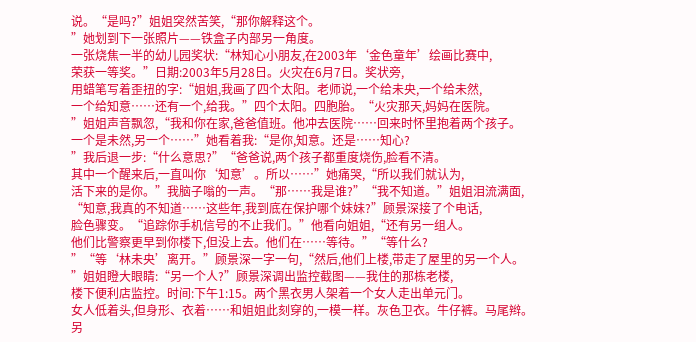说。“是吗?”姐姐突然苦笑,“那你解释这个。
”她划到下一张照片——铁盒子内部另一角度。
一张烧焦一半的幼儿园奖状:“林知心小朋友,在2003年‘金色童年’绘画比赛中,
荣获一等奖。”日期:2003年5月28日。火灾在6月7日。奖状旁,
用蜡笔写着歪扭的字:“姐姐,我画了四个太阳。老师说,一个给未央,一个给未然,
一个给知意……还有一个,给我。”四个太阳。四胞胎。“火灾那天,妈妈在医院。
”姐姐声音飘忽,“我和你在家,爸爸值班。他冲去医院……回来时怀里抱着两个孩子。
一个是未然,另一个……”她看着我:“是你,知意。还是……知心?
”我后退一步:“什么意思?”“爸爸说,两个孩子都重度烧伤,脸看不清。
其中一个醒来后,一直叫你‘知意’。所以……”她痛哭,“所以我们就认为,
活下来的是你。”我脑子嗡的一声。“那……我是谁?”“我不知道。”姐姐泪流满面,
“知意,我真的不知道……这些年,我到底在保护哪个妹妹?”顾景深接了个电话,
脸色骤变。“追踪你手机信号的不止我们。”他看向姐姐,“还有另一组人。
他们比警察更早到你楼下,但没上去。他们在……等待。”“等什么?
”“等‘林未央’离开。”顾景深一字一句,“然后,他们上楼,带走了屋里的另一个人。
”姐姐瞪大眼睛:“另一个人?”顾景深调出监控截图——我住的那栋老楼,
楼下便利店监控。时间:下午1:15。两个黑衣男人架着一个女人走出单元门。
女人低着头,但身形、衣着……和姐姐此刻穿的,一模一样。灰色卫衣。牛仔裤。马尾辫。
另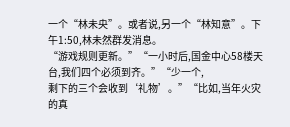一个“林未央”。或者说,另一个“林知意”。下午1:50,林未然群发消息。
“游戏规则更新。”“一小时后,国金中心58楼天台,我们四个必须到齐。”“少一个,
剩下的三个会收到‘礼物’。”“比如,当年火灾的真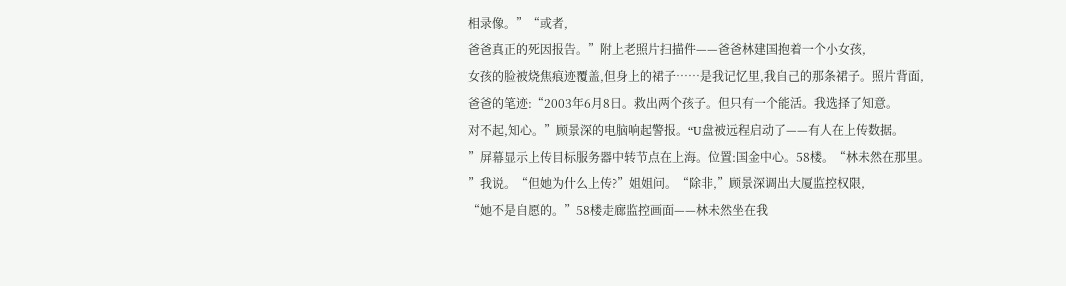相录像。”“或者,
爸爸真正的死因报告。”附上老照片扫描件——爸爸林建国抱着一个小女孩,
女孩的脸被烧焦痕迹覆盖,但身上的裙子……是我记忆里,我自己的那条裙子。照片背面,
爸爸的笔迹:“2003年6月8日。救出两个孩子。但只有一个能活。我选择了知意。
对不起,知心。”顾景深的电脑响起警报。“U盘被远程启动了——有人在上传数据。
”屏幕显示上传目标服务器中转节点在上海。位置:国金中心。58楼。“林未然在那里。
”我说。“但她为什么上传?”姐姐问。“除非,”顾景深调出大厦监控权限,
“她不是自愿的。”58楼走廊监控画面——林未然坐在我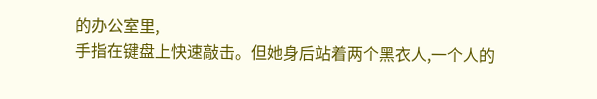的办公室里,
手指在键盘上快速敲击。但她身后站着两个黑衣人,一个人的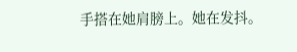手搭在她肩膀上。她在发抖。